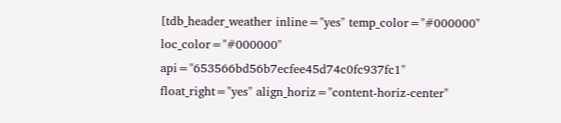[tdb_header_weather inline="yes" temp_color="#000000" loc_color="#000000" api="653566bd56b7ecfee45d74c0fc937fc1" float_right="yes" align_horiz="content-horiz-center"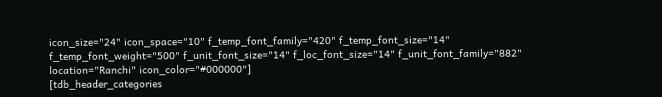icon_size="24" icon_space="10" f_temp_font_family="420" f_temp_font_size="14" f_temp_font_weight="500" f_unit_font_size="14" f_loc_font_size="14" f_unit_font_family="882" location="Ranchi" icon_color="#000000"]
[tdb_header_categories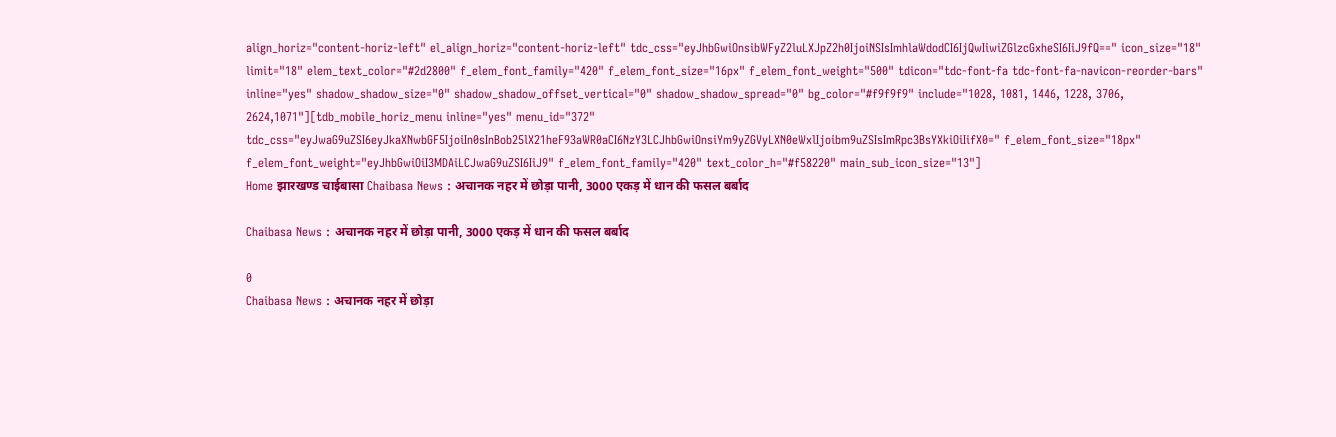align_horiz="content-horiz-left" el_align_horiz="content-horiz-left" tdc_css="eyJhbGwiOnsibWFyZ2luLXJpZ2h0IjoiNSIsImhlaWdodCI6IjQwIiwiZGlzcGxheSI6IiJ9fQ==" icon_size="18" limit="18" elem_text_color="#2d2800" f_elem_font_family="420" f_elem_font_size="16px" f_elem_font_weight="500" tdicon="tdc-font-fa tdc-font-fa-navicon-reorder-bars" inline="yes" shadow_shadow_size="0" shadow_shadow_offset_vertical="0" shadow_shadow_spread="0" bg_color="#f9f9f9" include="1028, 1081, 1446, 1228, 3706, 2624,1071"][tdb_mobile_horiz_menu inline="yes" menu_id="372" tdc_css="eyJwaG9uZSI6eyJkaXNwbGF5IjoiIn0sInBob25lX21heF93aWR0aCI6NzY3LCJhbGwiOnsiYm9yZGVyLXN0eWxlIjoibm9uZSIsImRpc3BsYXkiOiIifX0=" f_elem_font_size="18px" f_elem_font_weight="eyJhbGwiOiI3MDAiLCJwaG9uZSI6IiJ9" f_elem_font_family="420" text_color_h="#f58220" main_sub_icon_size="13"]
Home झारखण्ड चाईबासा Chaibasa News : अचानक नहर में छोड़ा पानी, 3000 एकड़ में धान की फसल बर्बाद

Chaibasa News : अचानक नहर में छोड़ा पानी, 3000 एकड़ में धान की फसल बर्बाद

0
Chaibasa News : अचानक नहर में छोड़ा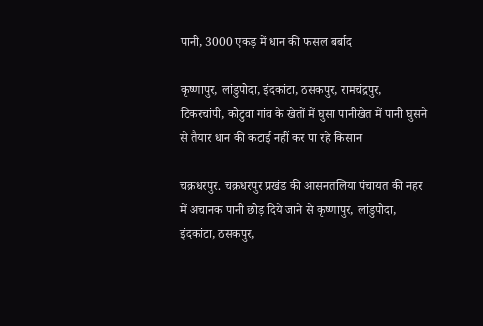पानी, 3000 एकड़ में धान की फसल बर्बाद

कृष्णापुर, लांडुपोदा, इंदकांटा, ठसकपुर, रामचंद्रपुर, टिकरचांपी, कोटुवा गांव के खेतों में घुसा पानीखेत में पानी घुसने से तैयार धान की कटाई नहीं कर पा रहे किसान

चक्रधरपुर. चक्रधरपुर प्रखंड की आसनतलिया पंचायत की नहर में अचानक पानी छोड़ दिये जाने से कृष्णापुर, लांडुपोदा, इंदकांटा, ठसकपुर,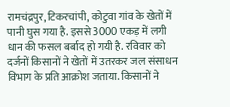रामचंद्रपुर, टिकरचांपी, कोटुवा गांव के खेतों में पानी घुस गया है. इससे 3000 एकड़ में लगी धान की फसल बर्बाद हो गयी है. रविवार को दर्जनों किसानों ने खेतों में उतरकर जल संसाधन विभाग के प्रति आक्रोश जताया. किसानों ने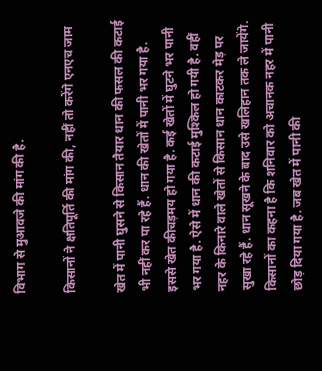विभाग से मुआवजे की मांग की है.

किसानों ने क्षतिपूर्ति की मांग की, नहीं तो करेंगे एनएच जाम

खेत में पानी घुसने से किसान तैयार धान की फसल की कटाई भी नहीं कर पा रहे हैं. धान की खेतों में पानी भर गया है. इससे खेत कीचड़मय हो गया है. कई खेतों में घुटने भर पानी भर गया है. ऐसे में धान की कटाई मुश्किल हो गयी है. वहीं नहर के किनारे वाले खेतों से किसान धान काटकर मेड़ पर सुखा रहे हैं. धान सूखने के बाद उसे खलिहान तक ले जायेंगे. किसानों का कहना है कि शनिवार को अचानक नहर में पानी छोड़ दिया गया है. जब खेत में पानी की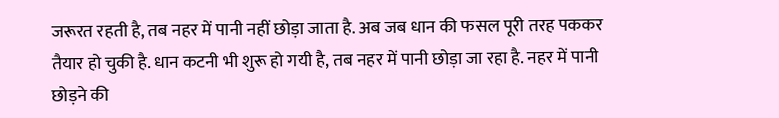जरूरत रहती है, तब नहर में पानी नहीं छोड़ा जाता है. अब जब धान की फसल पूरी तरह पककर तैयार हो चुकी है. धान कटनी भी शुरू हो गयी है, तब नहर में पानी छोड़ा जा रहा है. नहर में पानी छोड़ने की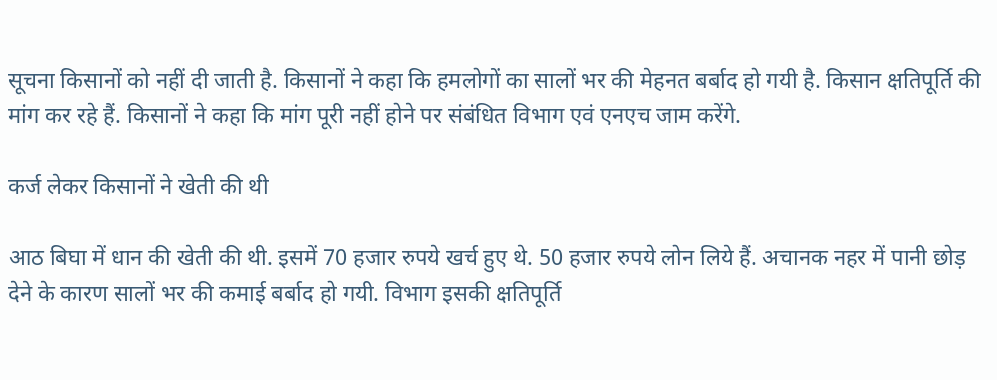सूचना किसानों को नहीं दी जाती है. किसानों ने कहा कि हमलोगों का सालों भर की मेहनत बर्बाद हो गयी है. किसान क्षतिपूर्ति की मांग कर रहे हैं. किसानों ने कहा कि मांग पूरी नहीं होने पर संबंधित विभाग एवं एनएच जाम करेंगे.

कर्ज लेकर किसानों ने खेती की थी

आठ बिघा में धान की खेती की थी. इसमें 70 हजार रुपये खर्च हुए थे. 50 हजार रुपये लोन लिये हैं. अचानक नहर में पानी छोड़ देने के कारण सालों भर की कमाई बर्बाद हो गयी. विभाग इसकी क्षतिपूर्ति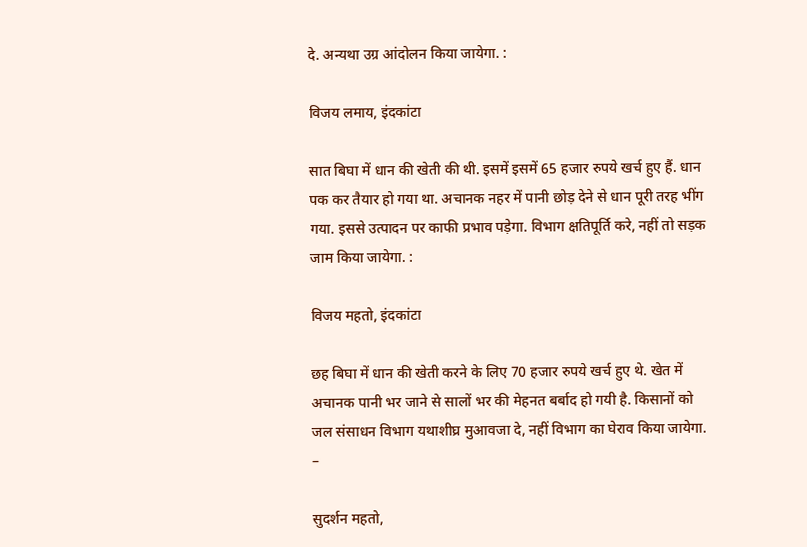दे. अन्यथा उग्र आंदोलन किया जायेगा. :

विजय लमाय, इंदकांटा

सात बिघा में धान की खेती की थी. इसमें इसमें 65 हजार रुपये खर्च हुए हैं. धान पक कर तैयार हो गया था. अचानक नहर में पानी छोड़ देने से धान पूरी तरह भींग गया. इससे उत्पादन पर काफी प्रभाव पड़ेगा. विभाग क्षतिपूर्ति करे, नहीं तो सड़क जाम किया जायेगा. :

विजय महतो, इंदकांटा

छह बिघा में धान की खेती करने के लिए 70 हजार रुपये खर्च हुए थे. खेत में अचानक पानी भर जाने से सालों भर की मेहनत बर्बाद हो गयी है. किसानों को जल संसाधन विभाग यथाशीघ्र मुआवजा दे, नहीं विभाग का घेराव किया जायेगा. –

सुदर्शन महतो,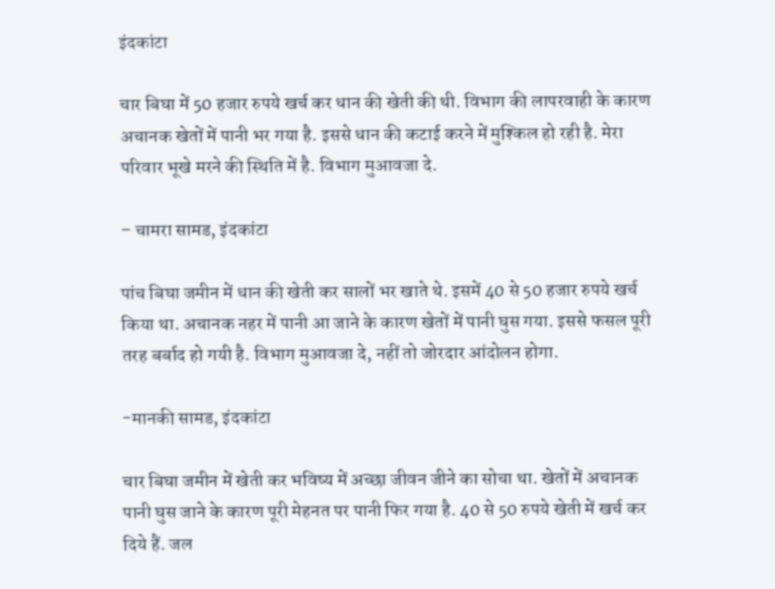इंदकांटा

चार बिघा में 50 हजार रुपये खर्च कर धान की खेती की थी. विभाग की लापरवाही के कारण अचानक खेतों में पानी भर गया है. इससे धान की कटाई करने में मुश्किल हो रही है. मेरा परिवार भूखे मरने की स्थिति में है. विभाग मुआवजा दे.

– चामरा सामड, इंदकांटा

पांच बिघा जमीन में धान की खेती कर सालों भर खाते थे. इसमें 40 से 50 हजार रुपये खर्च किया था. अचानक नहर में पानी आ जाने के कारण खेतों में पानी घुस गया. इससे फसल पूरी तरह बर्बाद हो गयी है. विभाग मुआवजा दे, नहीं तो जोरदार आंदोलन होगा.

-मानकी सामड, इंदकांटा

चार बिघा जमीन में खेती कर भविष्य में अच्छा जीवन जीने का सोचा था. खेतों में अचानक पानी घुस जाने के कारण पूरी मेहनत पर पानी फिर गया है. 40 से 50 रुपये खेती में खर्च कर दिये हैं. जल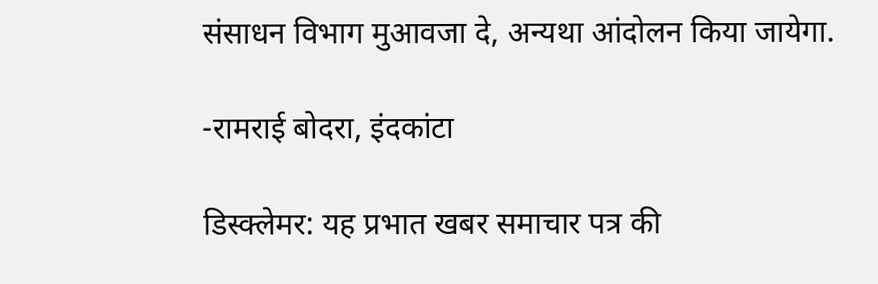संसाधन विभाग मुआवजा दे, अन्यथा आंदोलन किया जायेगा.

-रामराई बोदरा, इंदकांटा

डिस्क्लेमर: यह प्रभात खबर समाचार पत्र की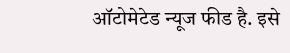ऑटोमेटेड न्यूज फीड है. इसे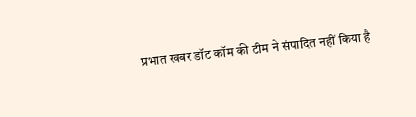प्रभात खबर डॉट कॉम की टीम ने संपादित नहीं किया है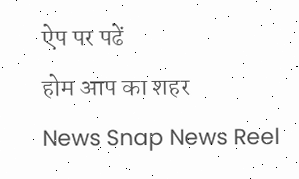ऐप पर पढें
होम आप का शहर
News Snap News Reel